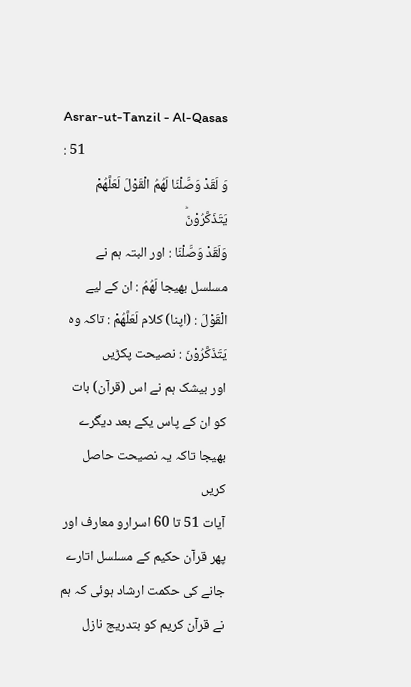Asrar-ut-Tanzil - Al-Qasas : 51
وَ لَقَدْ وَصَّلْنَا لَهُمُ الْقَوْلَ لَعَلَّهُمْ یَتَذَكَّرُوْنَؕ
وَلَقَدْ وَصَّلْنَا : اور البتہ ہم نے مسلسل بھیجا لَهُمُ : ان کے لیے الْقَوْلَ : (اپنا) کلام لَعَلَّهُمْ : تاکہ وہ يَتَذَكَّرُوْنَ : نصیحت پکڑیں
اور بیشک ہم نے اس (قرآن) بات کو ان کے پاس یکے بعد دیگرے بھیجا تاکہ یہ نصیحت حاصل کریں
آیات 51 تا 60 اسرارو معارف اور پھر قرآن حکیم کے مسلسل اتارے جانے کی حکمت ارشاد ہوئی کہ ہم نے قرآن کریم کو بتدریج نازل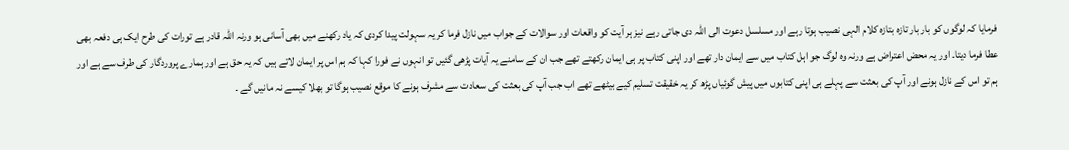فرمایا کہ لوگوں کو بار بار تازہ بتازہ کلام الہی نصیب ہوتا رہے اور مسلسل دعوت الی اللہ دی جاتی رہے نیز ہر آیت کو واقعات اور سوالات کے جواب میں نازل فرما کر یہ سہولت پیدا کردی کہ یاد رکھنے میں بھی آسانی ہو ورنہ اللہ قادر ہے تورات کی طرح ایک ہی دفعہ بھی عطا فرما دیتا۔ اور یہ محض اعتراض ہے ورنہ وہ لوگ جو اہل کتاب میں سے ایمان دار تھے اور اپنی کتاب پر ہی ایمان رکھتے تھے جب ان کے سامنے یہ آیات پڑھی گئیں تو انہوں نے فورا کہا کہ ہم اس پر ایمان لاتے ہیں کہ یہ حق ہے اور ہمارے پروردگار کی طرف سے ہے اور ہم تو اس کے نازل ہونے اور آپ کی بعثت سے پہلے ہی اپنی کتابوں میں پیش گوئیاں پڑھ کر یہ خقیقت تسلیم کیے بیٹھے تھے اب جب آپ کی بعثت کی سعادت سے مشرف ہونے کا موقع نصیب ہوگا تو بھلا کیسے نہ مانیں گے ۔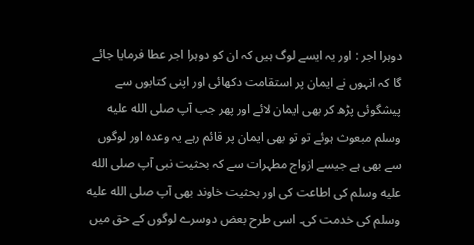دوہرا اجر : اور یہ ایسے لوگ ہیں کہ ان کو دوہرا اجر عطا فرمایا جائے گا کہ انہوں نے ایمان پر استقامت دکھائی اور اپنی کتابوں سے پیشگوئی پڑھ کر بھی ایمان لائے اور پھر جب آپ صلى الله عليه وسلم مبعوث ہوئے تو تو بھی ایمان پر قائم رہے یہ وعدہ اور لوگوں سے بھی ہے جیسے ازواج مطہرات سے کہ بحثیت نبی آپ صلى الله عليه وسلم کی اطاعت کی اور بحثیت خاوند بھی آپ صلى الله عليه وسلم کی خدمت کی۔ اسی طرح بعض دوسرے لوگوں کے حق میں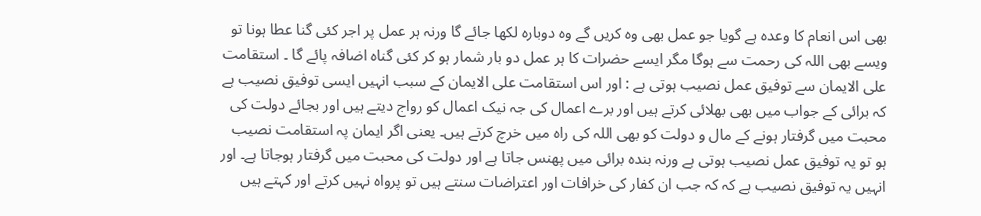بھی اس انعام کا وعدہ ہے گویا جو عمل بھی وہ کریں گے وہ دوبارہ لکھا جائے گا ورنہ ہر عمل پر اجر کئی گنا عطا ہونا تو ویسے بھی اللہ کی رحمت سے ہوگا مگر ایسے حضرات کا ہر عمل دو بار شمار ہو کر کئی گناہ اضافہ پائے گا ۔ استقامت علی الایمان سے توفیق عمل نصیب ہوتی ہے : اور اس استقامت علی الایمان کے سبب انہیں ایسی توفیق نصیب ہے کہ برائی کے جواب میں بھی بھلائی کرتے ہیں اور برے اعمال کی جہ نیک اعمال کو رواج دیتے ہیں اور بجائے دولت کی محبت میں گرفتار ہونے کے مال و دولت کو بھی اللہ کی راہ میں خرچ کرتے ہیں۔ یعنی اگر ایمان پہ استقامت نصیب ہو تو یہ توفیق عمل نصیب ہوتی ہے ورنہ بندہ برائی میں پھنس جاتا ہے اور دولت کی محبت میں گرفتار ہوجاتا ہے۔ اور انہیں یہ توفیق نصیب ہے کہ کہ جب ان کفار کی خرافات اور اعتراضات سنتے ہیں تو پرواہ نہیں کرتے اور کہتے ہیں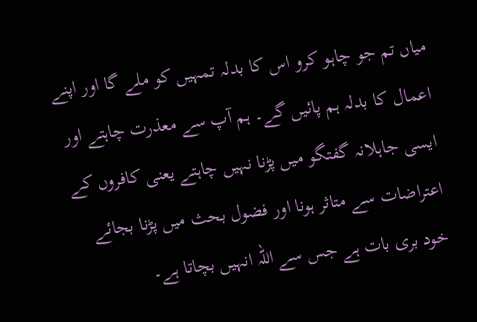میاں تم جو چاہو کرو اس کا بدلہ تمہیں کو ملے گا اور اپنے اعمال کا بدلہ ہم پائیں گے۔ ہم آپ سے معذرت چاہتے اور ایسی جاہلانہ گفتگو میں پڑنا نہیں چاہتے یعنی کافروں کے اعتراضات سے متاثر ہونا اور فضول بحث میں پڑنا بجائے خود بری بات ہے جس سے اللہ انہیں بچاتا ہے۔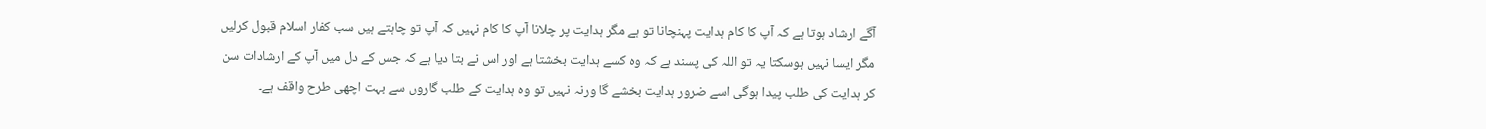آگے ارشاد ہوتا ہے کہ آپ کا کام ہدایت پہنچانا تو ہے مگر ہدایت پر چلانا آپ کا کام نہیں کہ آپ تو چاہتے ہیں سب کفار اسلام قبول کرلیں مگر ایسا نہیں ہوسکتا یہ تو اللہ کی پسند ہے کہ وہ کسے ہدایت بخشتا ہے اور اس نے بتا دیا ہے کہ جس کے دل میں آپ کے ارشادات سن کر ہدایت کی طلب پیدا ہوگی اسے ضرور ہدایت بخشے گا ورنہ نہیں تو وہ ہدایت کے طلب گاروں سے بہت اچھی طرح واقف ہے۔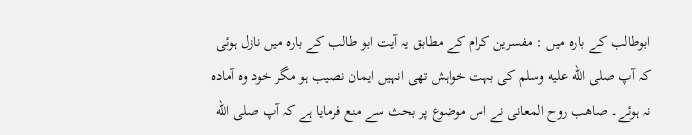ابوطالب کے بارہ میں : مفسرین کرام کے مطابق یہ آیت ابو طالب کے بارہ میں نازل ہوئی کہ آپ صلى الله عليه وسلم کی بہت خواہش تھی انہیں ایمان نصیب ہو مگر خود وہ آمادہ نہ ہوئے۔ صاھب روح المعانی نے اس موضوع پر بحث سے منع فرمایا ہے کہ آپ صلى الله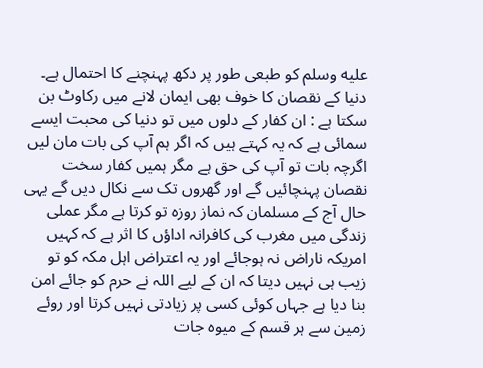عليه وسلم کو طبعی طور پر دکھ پہنچنے کا احتمال ہے۔ دنیا کے نقصان کا خوف بھی ایمان لانے میں رکاوٹ بن سکتا ہے : ان کفار کے دلوں میں تو دنیا کی محبت ایسے سمائی ہے کہ یہ کہتے ہیں کہ اگر ہم آپ کی بات مان لیں اگرچہ بات تو آپ کی حق ہے مگر ہمیں کفار سخت نقصان پہنچائیں گے اور گھروں تک سے نکال دیں گے یہی حال آج کے مسلمان کہ نماز روزہ تو کرتا ہے مگر عملی زندگی میں مغرب کی کافرانہ اداؤں کا اثر ہے کہ کہیں امریکہ ناراض نہ ہوجائے اور یہ اعتراض اہل مکہ کو تو زیب ہی نہیں دیتا کہ ان کے لیے اللہ نے حرم کو جائے امن بنا دیا ہے جہاں کوئی کسی پر زیادتی نہیں کرتا اور روئے زمین سے ہر قسم کے میوہ جات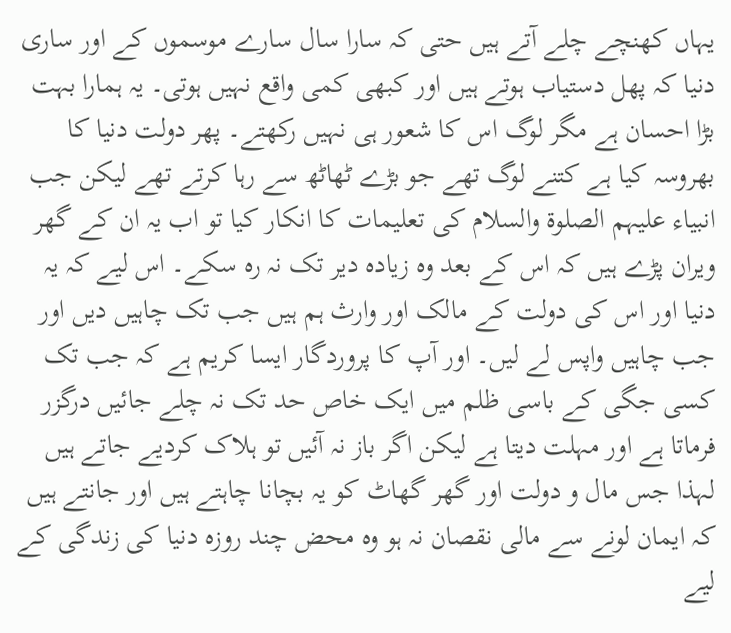یہاں کھنچے چلے آتے ہیں حتی کہ سارا سال سارے موسموں کے اور ساری دنیا کہ پھل دستیاب ہوتے ہیں اور کبھی کمی واقع نہیں ہوتی۔ یہ ہمارا بہت بڑا احسان ہے مگر لوگ اس کا شعور ہی نہیں رکھتے۔ پھر دولت دنیا کا بھروسہ کیا ہے کتنے لوگ تھے جو بڑے ٹھاٹھ سے رہا کرتے تھے لیکن جب انبیاء علیہم الصلوۃ والسلام کی تعلیمات کا انکار کیا تو اب یہ ان کے گھر ویران پڑے ہیں کہ اس کے بعد وہ زیادہ دیر تک نہ رہ سکے۔ اس لیے کہ یہ دنیا اور اس کی دولت کے مالک اور وارث ہم ہیں جب تک چاہیں دیں اور جب چاہیں واپس لے لیں۔ اور آپ کا پروردگار ایسا کریم ہے کہ جب تک کسی جگی کے باسی ظلم میں ایک خاص حد تک نہ چلے جائیں درگزر فرماتا ہے اور مہلت دیتا ہے لیکن اگر باز نہ آئیں تو ہلاک کردیے جاتے ہیں لہذا جس مال و دولت اور گھر گھاٹ کو یہ بچانا چاہتے ہیں اور جانتے ہیں کہ ایمان لونے سے مالی نقصان نہ ہو وہ محض چند روزہ دنیا کی زندگی کے لیے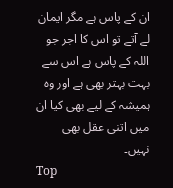ان کے پاس ہے مگر ایمان لے آتے تو اس کا اجر جو اللہ کے پاس ہے اس سے بہت بہتر بھی ہے اور وہ ہمیشہ کے لیے بھی کیا ان میں اتنی عقل بھی نہیں۔
Top